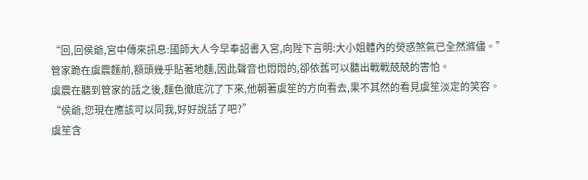“回,回侯爺,宮中傳來訊息:國師大人今早奉詔書入宮,向陛下言明:大小姐體內的熒惑煞氣已全然滌儘。”
管家跪在虞震麵前,額頭幾乎貼著地麵,因此聲音也悶悶的,卻依舊可以聽出戰戰兢兢的害怕。
虞震在聽到管家的話之後,麵色徹底沉了下來,他朝著虞笙的方向看去,果不其然的看見虞笙淡定的笑容。
“侯爺,您現在應該可以同我,好好說話了吧?”
虞笙含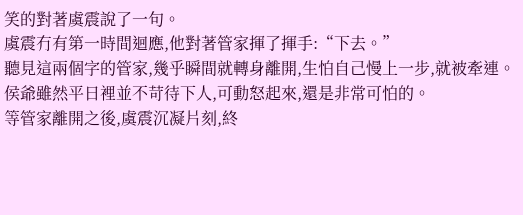笑的對著虞震說了一句。
虞震冇有第一時間迴應,他對著管家揮了揮手:“下去。”
聽見這兩個字的管家,幾乎瞬間就轉身離開,生怕自己慢上一步,就被牽連。
侯爺雖然平日裡並不苛待下人,可動怒起來,還是非常可怕的。
等管家離開之後,虞震沉凝片刻,終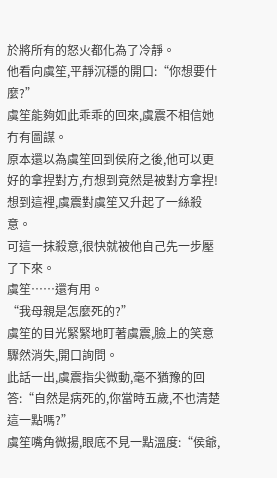於將所有的怒火都化為了冷靜。
他看向虞笙,平靜沉穩的開口:“你想要什麼?”
虞笙能夠如此乖乖的回來,虞震不相信她冇有圖謀。
原本還以為虞笙回到侯府之後,他可以更好的拿捏對方,冇想到竟然是被對方拿捏!
想到這裡,虞震對虞笙又升起了一絲殺意。
可這一抹殺意,很快就被他自己先一步壓了下來。
虞笙……還有用。
“我母親是怎麼死的?”
虞笙的目光緊緊地盯著虞震,臉上的笑意驟然消失,開口詢問。
此話一出,虞震指尖微動,毫不猶豫的回答:“自然是病死的,你當時五歲,不也清楚這一點嗎?”
虞笙嘴角微揚,眼底不見一點溫度:“侯爺,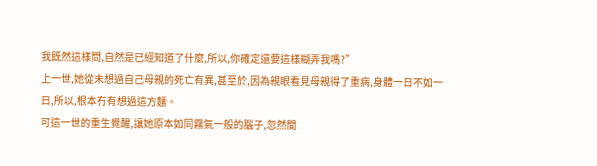我既然這樣問,自然是已經知道了什麼,所以,你確定還要這樣糊弄我嗎?”
上一世,她從未想過自己母親的死亡有異,甚至於,因為親眼看見母親得了重病,身體一日不如一日,所以,根本冇有想過這方麵。
可這一世的重生覺醒,讓她原本如同霧氣一般的腦子,忽然間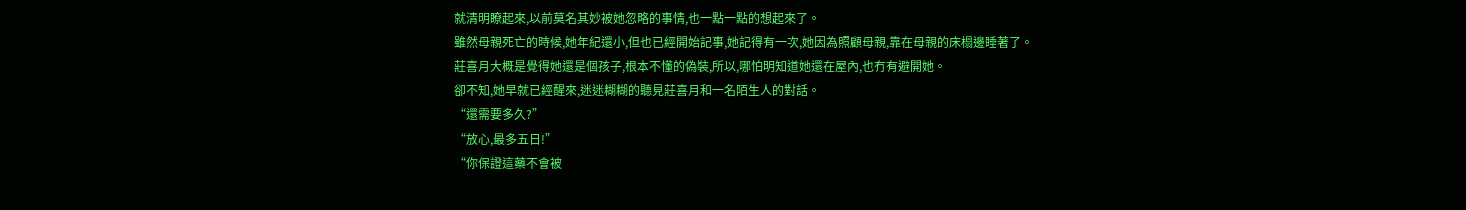就清明瞭起來,以前莫名其妙被她忽略的事情,也一點一點的想起來了。
雖然母親死亡的時候,她年紀還小,但也已經開始記事,她記得有一次,她因為照顧母親,靠在母親的床榻邊睡著了。
莊喜月大概是覺得她還是個孩子,根本不懂的偽裝,所以,哪怕明知道她還在屋內,也冇有避開她。
卻不知,她早就已經醒來,迷迷糊糊的聽見莊喜月和一名陌生人的對話。
“還需要多久?”
“放心,最多五日!”
“你保證這藥不會被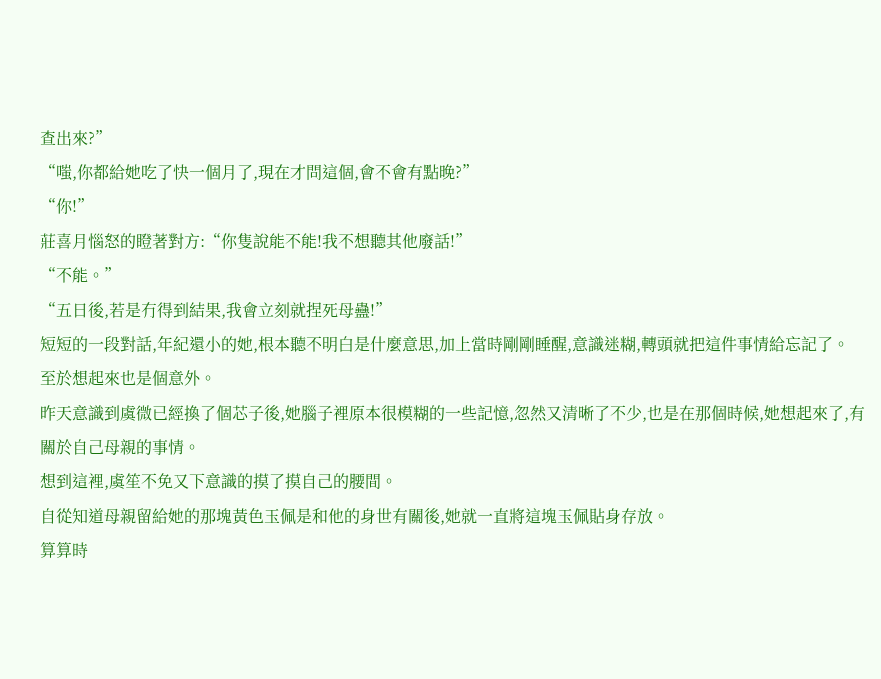查出來?”
“嗤,你都給她吃了快一個月了,現在才問這個,會不會有點晚?”
“你!”
莊喜月惱怒的瞪著對方:“你隻說能不能!我不想聽其他廢話!”
“不能。”
“五日後,若是冇得到結果,我會立刻就捏死母蠱!”
短短的一段對話,年紀還小的她,根本聽不明白是什麼意思,加上當時剛剛睡醒,意識迷糊,轉頭就把這件事情給忘記了。
至於想起來也是個意外。
昨天意識到虞微已經換了個芯子後,她腦子裡原本很模糊的一些記憶,忽然又清晰了不少,也是在那個時候,她想起來了,有關於自己母親的事情。
想到這裡,虞笙不免又下意識的摸了摸自己的腰間。
自從知道母親留給她的那塊黃色玉佩是和他的身世有關後,她就一直將這塊玉佩貼身存放。
算算時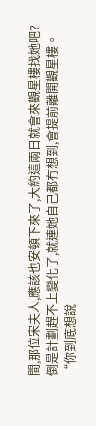間,那位宋夫人,應該也安頓下來了,大約這兩日就會來觀星樓找她吧?
倒是計劃趕不上變化了,就連她自己都冇想到,會提前離開觀星樓。
“你到底想說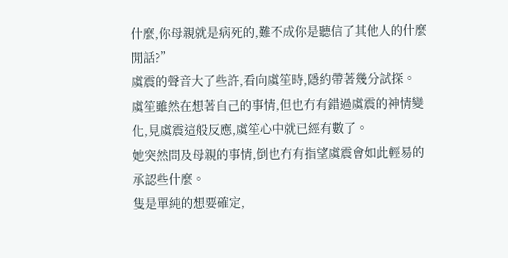什麼,你母親就是病死的,難不成你是聽信了其他人的什麼閒話?”
虞震的聲音大了些許,看向虞笙時,隱約帶著幾分試探。
虞笙雖然在想著自己的事情,但也冇有錯過虞震的神情變化,見虞震這般反應,虞笙心中就已經有數了。
她突然問及母親的事情,倒也冇有指望虞震會如此輕易的承認些什麼。
隻是單純的想要確定,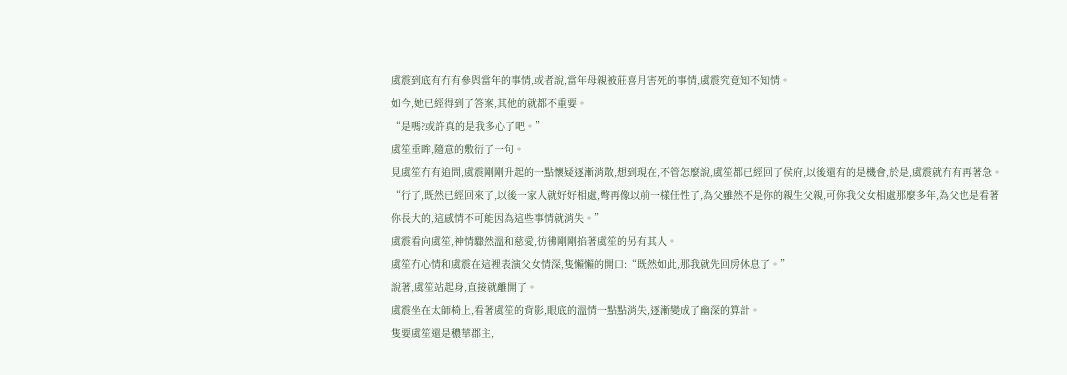虞震到底有冇有參與當年的事情,或者說,當年母親被莊喜月害死的事情,虞震究竟知不知情。
如今,她已經得到了答案,其他的就都不重要。
“是嗎?或許真的是我多心了吧。”
虞笙垂眸,隨意的敷衍了一句。
見虞笙冇有追問,虞震剛剛升起的一點懷疑逐漸消散,想到現在,不管怎麼說,虞笙都已經回了侯府,以後還有的是機會,於是,虞震就冇有再著急。
“行了,既然已經回來了,以後一家人就好好相處,彆再像以前一樣任性了,為父雖然不是你的親生父親,可你我父女相處那麼多年,為父也是看著你長大的,這感情不可能因為這些事情就消失。”
虞震看向虞笙,神情驟然溫和慈愛,彷彿剛剛掐著虞笙的另有其人。
虞笙冇心情和虞震在這裡表演父女情深,隻懶懶的開口:“既然如此,那我就先回房休息了。”
說著,虞笙站起身,直接就離開了。
虞震坐在太師椅上,看著虞笙的背影,眼底的溫情一點點消失,逐漸變成了幽深的算計。
隻要虞笙還是穠華郡主,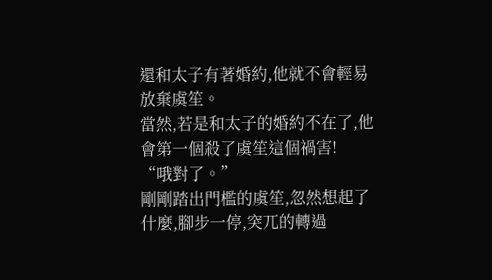還和太子有著婚約,他就不會輕易放棄虞笙。
當然,若是和太子的婚約不在了,他會第一個殺了虞笙這個禍害!
“哦對了。”
剛剛踏出門檻的虞笙,忽然想起了什麼,腳步一停,突兀的轉過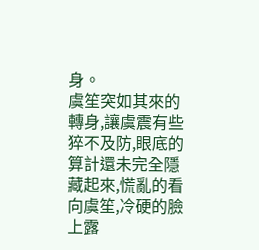身。
虞笙突如其來的轉身,讓虞震有些猝不及防,眼底的算計還未完全隱藏起來,慌亂的看向虞笙,冷硬的臉上露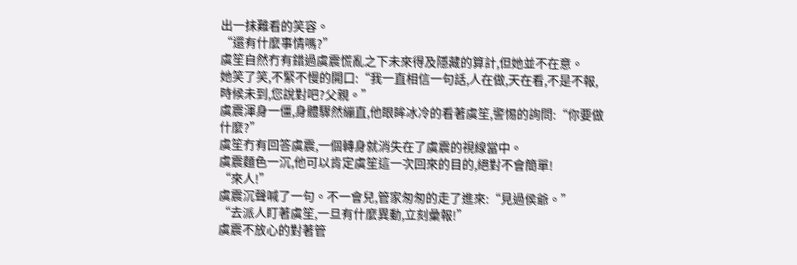出一抹難看的笑容。
“還有什麼事情嗎?”
虞笙自然冇有錯過虞震慌亂之下未來得及隱藏的算計,但她並不在意。
她笑了笑,不緊不慢的開口:“我一直相信一句話,人在做,天在看,不是不報,時候未到,您說對吧?父親。”
虞震渾身一僵,身體驟然繃直,他眼眸冰冷的看著虞笙,警惕的詢問:“你要做什麼?”
虞笙冇有回答虞震,一個轉身就消失在了虞震的視線當中。
虞震麵色一沉,他可以肯定虞笙這一次回來的目的,絕對不會簡單!
“來人!”
虞震沉聲喊了一句。不一會兒,管家匆匆的走了進來:“見過侯爺。”
“去派人盯著虞笙,一旦有什麼異動,立刻彙報!”
虞震不放心的對著管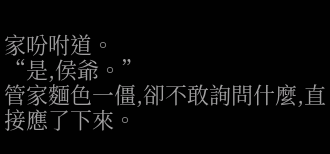家吩咐道。
“是,侯爺。”
管家麵色一僵,卻不敢詢問什麼,直接應了下來。